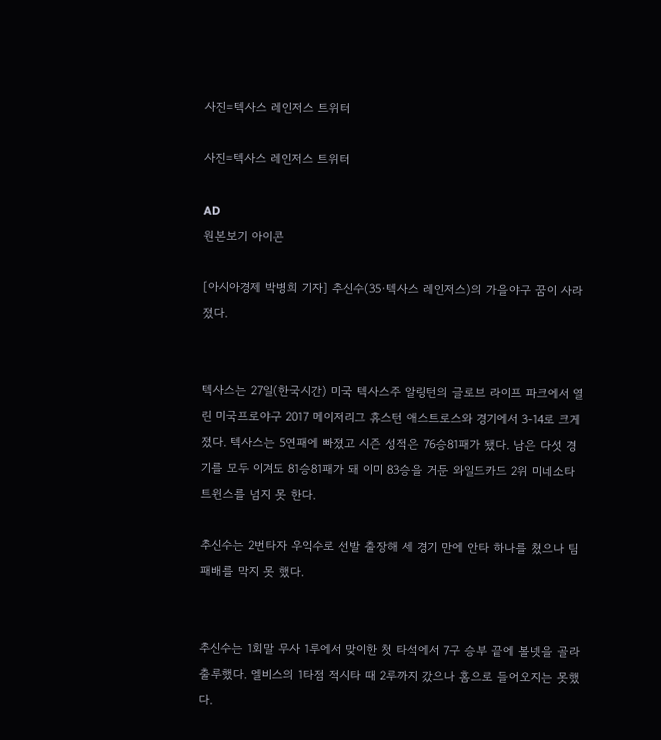사진=텍사스 레인저스 트위터

사진=텍사스 레인저스 트위터

AD
원본보기 아이콘

[아시아경제 박병희 기자] 추신수(35·텍사스 레인저스)의 가을야구 꿈이 사라졌다.


텍사스는 27일(한국시간) 미국 텍사스주 알링턴의 글로브 라이프 파크에서 열린 미국프로야구 2017 메이저리그 휴스턴 애스트로스와 경기에서 3-14로 크게 졌다. 텍사스는 5연패에 빠졌고 시즌 성적은 76승81패가 됐다. 남은 다섯 경기를 모두 이겨도 81승81패가 돼 이미 83승을 거둔 와일드카드 2위 미네소타 트윈스를 넘지 못 한다.

추신수는 2번타자 우익수로 선발 출장해 세 경기 만에 안타 하나를 쳤으나 팀 패배를 막지 못 했다.


추신수는 1회말 무사 1루에서 맞이한 첫 타석에서 7구 승부 끝에 볼넷을 골라 출루했다. 엘비스의 1타점 적시타 때 2루까지 갔으나 홈으로 들어오지는 못했다.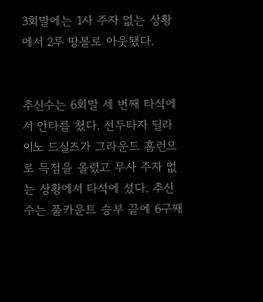3회말에는 1사 주자 없는 상황에서 2루 땅볼로 아웃됐다.


추신수는 6회말 세 번째 타석에서 안타를 쳤다. 선두타자 딜라이노 드실즈가 그라운드 홈런으로 득점을 올렸고 무사 주자 없는 상황에서 타석에 섰다. 추신수는 풀카운트 승부 끝에 6구째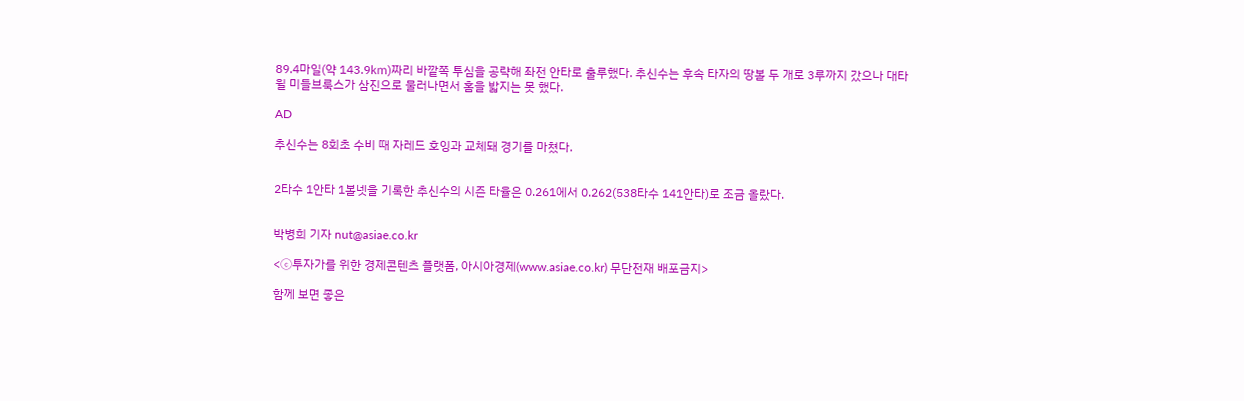89.4마일(약 143.9㎞)짜리 바깥쪽 투심을 공략해 좌전 안타로 출루했다. 추신수는 후속 타자의 땅볼 두 개로 3루까지 갔으나 대타 윌 미들브룩스가 삼진으로 물러나면서 홈을 밟지는 못 했다.

AD

추신수는 8회초 수비 때 자레드 호잉과 교체돼 경기를 마쳤다.


2타수 1안타 1볼넷을 기록한 추신수의 시즌 타율은 0.261에서 0.262(538타수 141안타)로 조금 올랐다.


박병희 기자 nut@asiae.co.kr

<ⓒ투자가를 위한 경제콘텐츠 플랫폼, 아시아경제(www.asiae.co.kr) 무단전재 배포금지>

함께 보면 좋은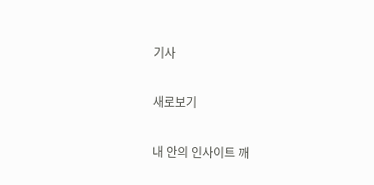기사

새로보기

내 안의 인사이트 깨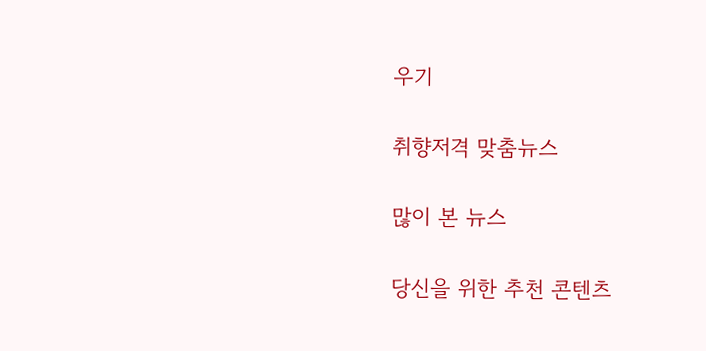우기

취향저격 맞춤뉴스

많이 본 뉴스

당신을 위한 추천 콘텐츠